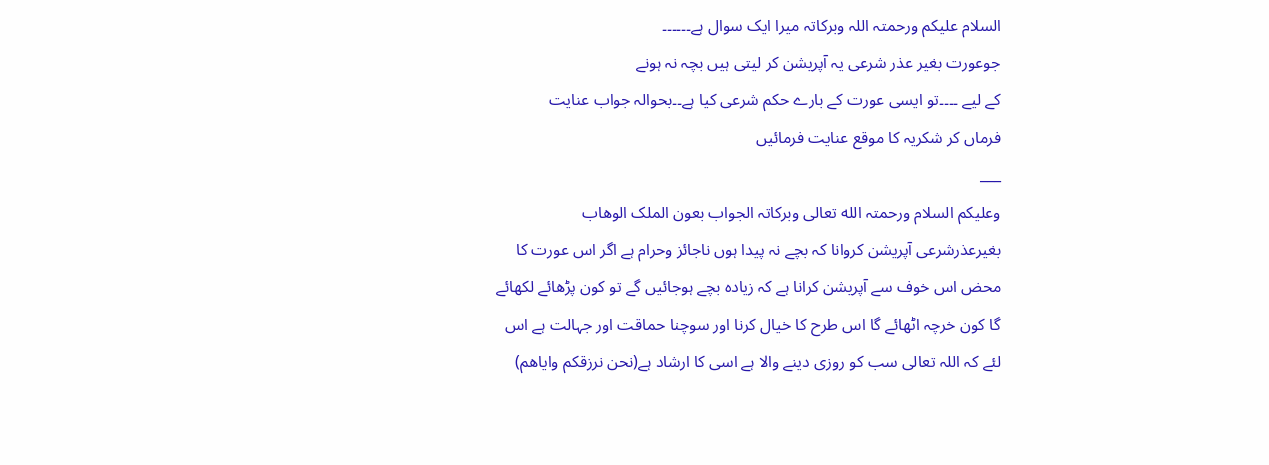السلام علیکم ورحمتہ اللہ وبرکاتہ میرا ایک سوال ہے۔۔۔۔۔۔
جوعورت بغیر عذر شرعی یہ آپریشن کر لیتی ہیں بچہ نہ ہونے
کے لیے ۔۔۔۔تو ایسی عورت کے بارے حکم شرعی کیا ہے۔۔بحوالہ جواب عنایت
فرماں کر شکریہ کا موقع عنایت فرمائیں
___
وعلیکم السلام ورحمتہ الله تعالی وبرکاتہ الجواب بعون الملک الوھاب
بغیرعذرشرعی آپریشن کروانا کہ بچے نہ پیدا ہوں ناجائز وحرام ہے اگر اس عورت کا
محض اس خوف سے آپریشن کرانا ہے کہ زیادہ بچے ہوجائیں گے تو کون پڑھائے لکھائے
گا کون خرچہ اٹھائے گا اس طرح کا خیال کرنا اور سوچنا حماقت اور جہالت ہے اس
لئے کہ اللہ تعالی سب کو روزی دینے والا ہے اسی کا ارشاد ہے(نحن نرزقکم وایاھم)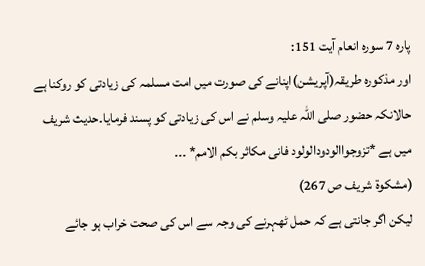پارہ 7 سورہ انعام آیت 151:
اور مذکورہ طریقہ(آپریشن)اپنانے کی صورت میں امت مسلمہ کی زیادتی کو روکنا ہے
حالانکہ حضور صلی اللہ علیہ وسلم نے اس کی زیادتی کو پسند فرمایا۔حدیث شریف
میں ہے *تزوجواالودودالولود فانی مکاثر بکم الامم* ۔۔۔
(مشکوة شریف ص 267)
لیکن اگر جانتی ہے کہ حمل ٹھہرنے کی وجہ سے اس کی صحت خراب ہو جائے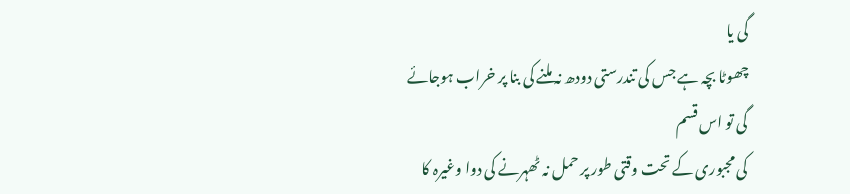گی یا
چھوٹا بچہ ہے جس کی تندرستی دودھ نہ ملنے کی بنا پر خراب ہوجائے گی تو اس قسم
کی مجبوری کے تحت وقتی طور پر حمل نہ ٹھہرنے کی دوا وغیرہ کا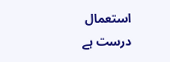استعمال درست ہے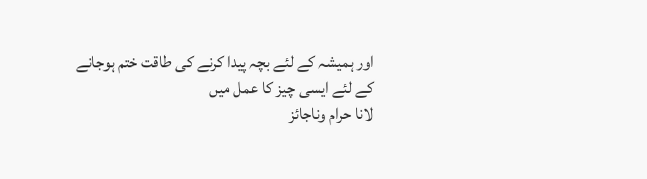اور ہمیشہ کے لئے بچہ پیدا کرنے کی طاقت ختم ہوجانے کے لئے ایسی چیز کا عمل میں
لانا حرام وناجائز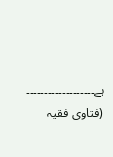ہے۔۔۔۔۔۔۔۔۔۔۔۔۔۔۔۔۔۔۔
(فتاوی فقیہ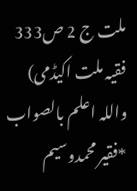ملت ج 2 ص333 فقیہ ملت اکیڈمی)
واللہ اعلم بالصواب
*فقیر محمدوسیم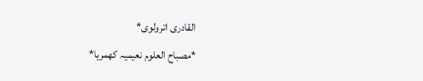القادری اترولوی*
*مصباح العلوم نعیمیہ کھمریا*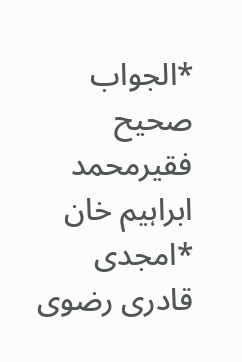*الجواب صحیح فقیرمحمد ابراہیم خان *امجدی قادری رضوی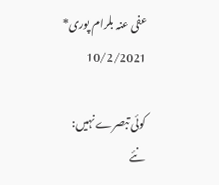عفی عنہ بلرام پوری* 10/2/2021

کوئی تبصرے نہیں:
نئے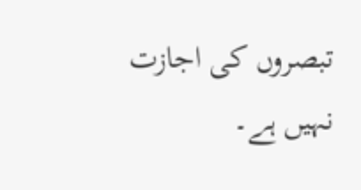تبصروں کی اجازت نہیں ہے۔